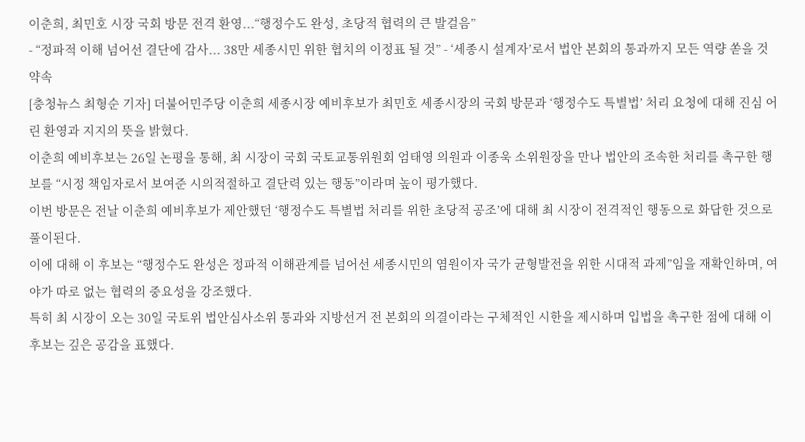이춘희, 최민호 시장 국회 방문 전격 환영...“행정수도 완성, 초당적 협력의 큰 발걸음”
- “정파적 이해 넘어선 결단에 감사... 38만 세종시민 위한 협치의 이정표 될 것” - ‘세종시 설계자’로서 법안 본회의 통과까지 모든 역량 쏟을 것 약속
[충청뉴스 최형순 기자] 더불어민주당 이춘희 세종시장 예비후보가 최민호 세종시장의 국회 방문과 ‘행정수도 특별법’ 처리 요청에 대해 진심 어린 환영과 지지의 뜻을 밝혔다.
이춘희 예비후보는 26일 논평을 통해, 최 시장이 국회 국토교통위원회 엄태영 의원과 이종욱 소위원장을 만나 법안의 조속한 처리를 촉구한 행보를 “시정 책임자로서 보여준 시의적절하고 결단력 있는 행동”이라며 높이 평가했다.
이번 방문은 전날 이춘희 예비후보가 제안했던 ‘행정수도 특별법 처리를 위한 초당적 공조’에 대해 최 시장이 전격적인 행동으로 화답한 것으로 풀이된다.
이에 대해 이 후보는 “행정수도 완성은 정파적 이해관계를 넘어선 세종시민의 염원이자 국가 균형발전을 위한 시대적 과제”임을 재확인하며, 여야가 따로 없는 협력의 중요성을 강조했다.
특히 최 시장이 오는 30일 국토위 법안심사소위 통과와 지방선거 전 본회의 의결이라는 구체적인 시한을 제시하며 입법을 촉구한 점에 대해 이 후보는 깊은 공감을 표했다.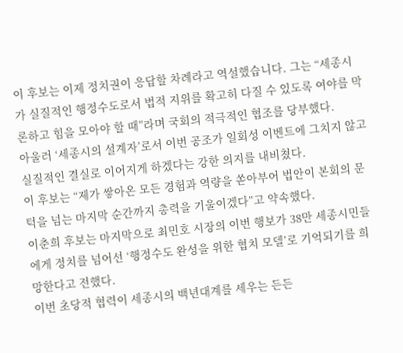이 후보는 이제 정치권이 응답할 차례라고 역설했습니다. 그는 “세종시가 실질적인 행정수도로서 법적 지위를 확고히 다질 수 있도록 여야를 막론하고 힘을 모아야 할 때”라며 국회의 적극적인 협조를 당부했다.
아울러 ‘세종시의 설계자’로서 이번 공조가 일회성 이벤트에 그치지 않고 실질적인 결실로 이어지게 하겠다는 강한 의지를 내비쳤다.
이 후보는 “제가 쌓아온 모든 경험과 역량을 쏟아부어 법안이 본회의 문턱을 넘는 마지막 순간까지 총력을 기울이겠다”고 약속했다.
이춘희 후보는 마지막으로 최민호 시장의 이번 행보가 38만 세종시민들에게 정치를 넘어선 ‘행정수도 완성을 위한 협치 모델’로 기억되기를 희망한다고 전했다.
이번 초당적 협력이 세종시의 백년대계를 세우는 든든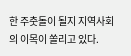한 주춧돌이 될지 지역사회의 이목이 쏠리고 있다.